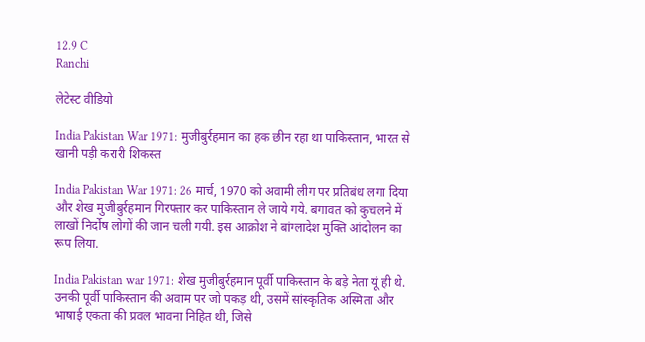12.9 C
Ranchi

लेटेस्ट वीडियो

India Pakistan War 1971: मुजीबुर्रहमान का हक छीन रहा था पाकिस्तान, भारत से खानी पड़ी करारी शिकस्त

India Pakistan War 1971: 26 मार्च, 1970 को अवामी लीग पर प्रतिबंध लगा दिया और शेख मुजीबुर्रहमान गिरफ्तार कर पाकिस्तान ले जाये गये. बगावत को कुचलने में लाखों निर्दोष लोगों की जान चली गयी. इस आक्रोश ने बांग्लादेश मुक्ति आंदोलन का रूप लिया.

India Pakistan war 1971: शेख मुजीबुर्रहमान पूर्वी पाकिस्तान के बड़े नेता यूं ही थे. उनकी पूर्वी पाकिस्तान की अवाम पर जो पकड़ थी, उसमें सांस्कृतिक अस्मिता और भाषाई एकता की प्रवल भावना निहित थी, जिसे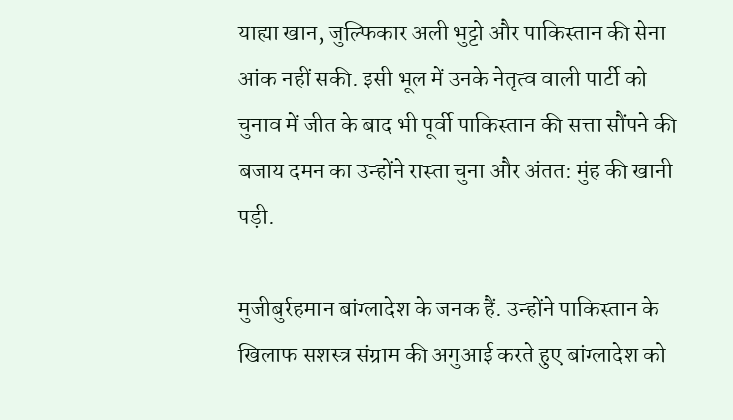याह्या खान, जुल्फिकार अली भुट्टो और पाकिस्तान की सेना आंक नहीं सकी. इसी भूल में उनके नेत‍ृत्व वाली पार्टी को चुनाव में जीत के बाद भी पूर्वी पाकिस्तान की सत्ता सौंपने की बजाय दमन का उन्होंने रास्ता चुना और अंतत: मुंह की खानी पड़ी.

मुजीबुर्रहमान बांग्लादेश के जनक हैं. उन्होंने पाकिस्तान के खिलाफ सशस्त्र संग्राम की अगुआई करते हुए बांग्लादेश को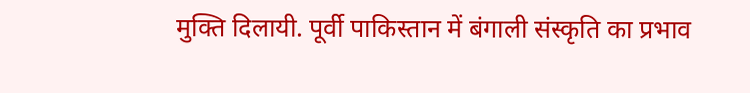मुक्ति दिलायी. पूर्वी पाकिस्तान में बंगाली संस्कृति का प्रभाव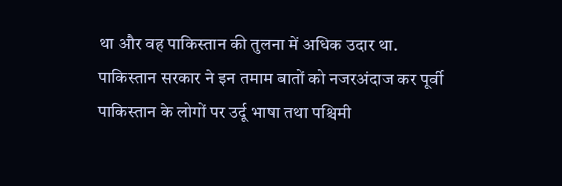था और वह पाकिस्तान की तुलना में अधिक उदार था. पाकिस्तान सरकार ने इन तमाम बातों को नजरअंदाज कर पूर्वी पाकिस्तान के लोगों पर उर्दू भाषा तथा पश्चिमी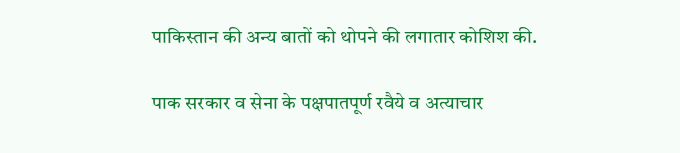पाकिस्तान की अन्य बातों को थोपने की लगातार कोशिश की.

पाक सरकार व सेना के पक्षपातपूर्ण रवैये व अत्याचार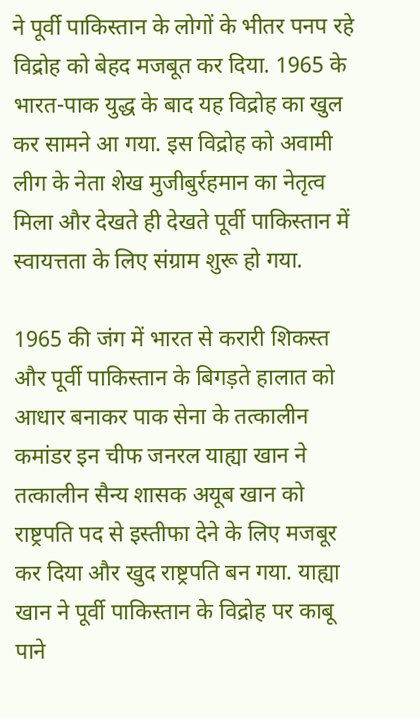ने पूर्वी पाकिस्तान के लोगों के भीतर पनप रहे विद्रोह को बेहद मजबूत कर दिया. 1965 के भारत-पाक युद्ध के बाद यह विद्रोह का खुल कर सामने आ गया. इस विद्रोह को अवामी लीग के नेता शेख मुजीबुर्रहमान का नेतृत्व मिला और देखते ही देखते पूर्वी पाकिस्तान में स्वायत्तता के लिए संग्राम शुरू हो गया.

1965 की जंग में भारत से करारी शिकस्त और पूर्वी पाकिस्तान के बिगड़ते हालात को आधार बनाकर पाक सेना के तत्कालीन कमांडर इन चीफ जनरल याह्या खान ने तत्कालीन सैन्य शासक अयूब खान को राष्ट्रपति पद से इस्तीफा देने के लिए मजबूर कर दिया और खुद राष्ट्रपति बन गया. याह्या खान ने पूर्वी पाकिस्तान के विद्रोह पर काबू पाने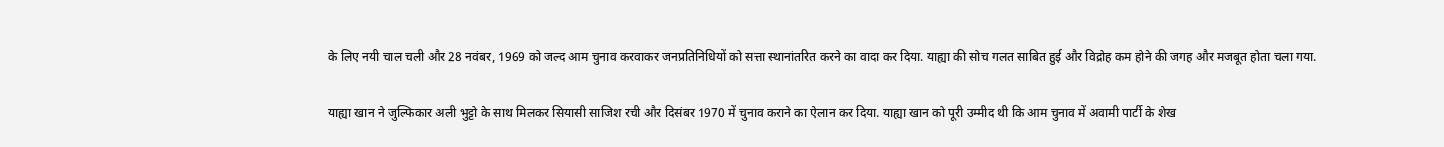के लिए नयी चाल चली और 28 नवंबर, 1969 को जल्द आम चुनाव करवाकर जनप्रतिनिधियों को सत्ता स्थानांत‍रित करने का वादा कर दिया. याह्या की सोच गलत साबित हुई और विद्रोह कम होने की जगह और मजबूत होता चला गया.

याह्या खान ने जुल्फिकार अली भुट्टो के साथ मिलकर सियासी साजिश रची और दिसंबर 1970 में चुनाव कराने का ऐलान कर दिया. याह्या खान को पूरी उम्मीद थी कि आम चुनाव में अवामी पार्टी के शेख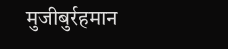मुजीबुर्रहमान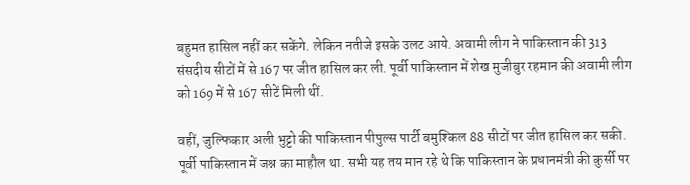बहुमत हासिल नहीं कर सकेंगे. लेकिन नतीजे इसके उलट आये. अवामी लीग ने पाकिस्तान की 313 संसदीय सीटों में से 167 पर जीत हासिल कर ली. पूर्वी पाकिस्तान में शेख मुजीबुर रहमान की अवामी लीग को 169 में से 167 सीटें मिली थीं.

वहीं, जुल्फिकार अली भुट्टो की पाकिस्तान पीपुल्स पार्टी बमुश्किल 88 सीटों पर जीत हासिल कर सकी. पूर्वी पाकिस्तान में जश्न का माहौल था. सभी यह तय मान रहे थे कि पाकिस्तान के प्रधानमंत्री की कुर्सी पर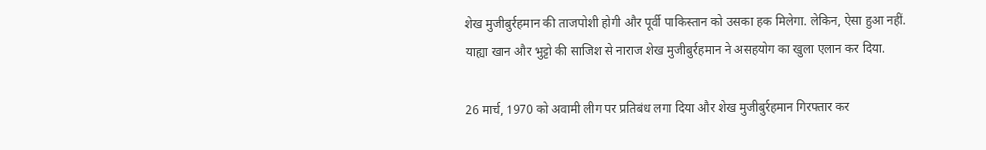शेख मुजीबुर्रहमान की ताजपोशी होगी और पूर्वी पाकिस्तान को उसका हक मिलेगा. लेकिन, ऐसा हुआ नहीं. याह्या खान और भुट्टो की साजिश से नाराज शेख मुजीबुर्रहमान ने असहयोग का खुला एलान कर दिया.

26 मार्च, 1970 को अवामी लीग पर प्रतिबंध लगा दिया और शेख मुजीबुर्रहमान गिरफ्तार कर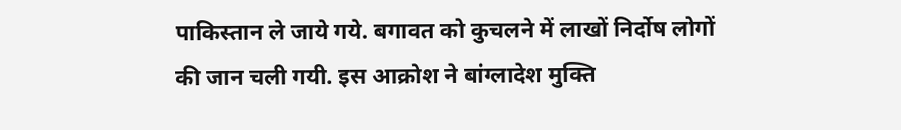पाकिस्तान ले जाये गये. बगावत को कुचलने में लाखों निर्दोष लोगों की जान चली गयी. इस आक्रोश ने बांग्लादेश मुक्ति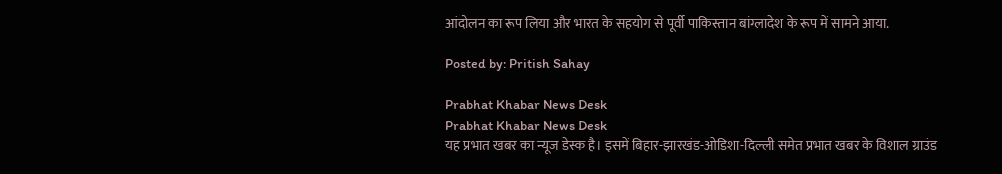आंदोलन का रूप लिया और भारत के सहयोग से पूर्वी पाकिस्तान बांग्लादेश के रूप में सामने आया.

Posted by: Pritish Sahay

Prabhat Khabar News Desk
Prabhat Khabar News Desk
यह प्रभात खबर का न्यूज डेस्क है। इसमें बिहार-झारखंड-ओडिशा-दिल्‍ली समेत प्रभात खबर के विशाल ग्राउंड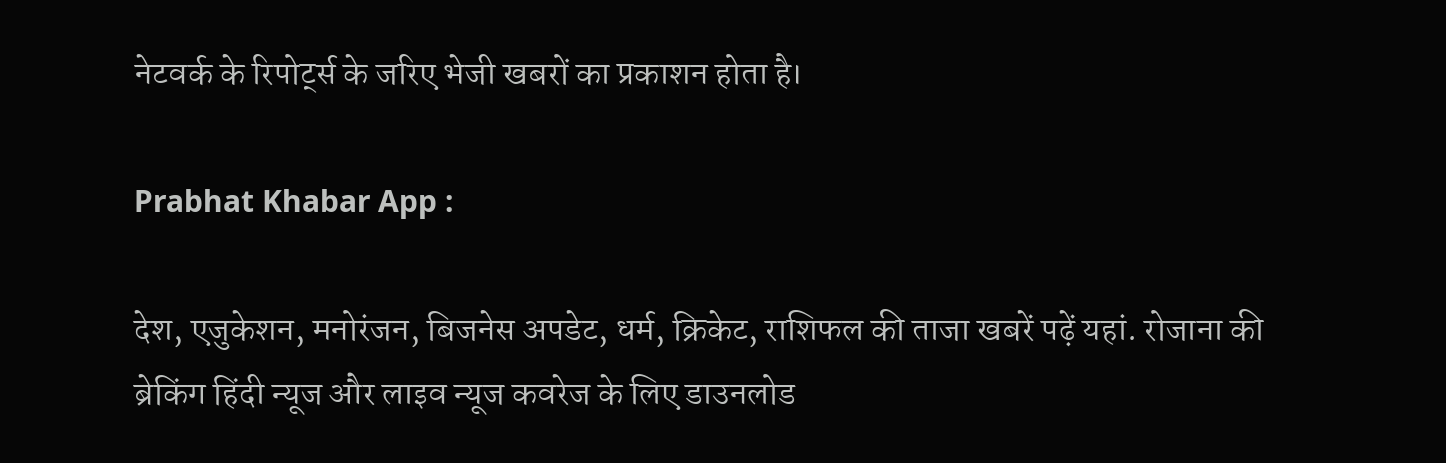नेटवर्क के रिपोर्ट्स के जरिए भेजी खबरों का प्रकाशन होता है।

Prabhat Khabar App :

देश, एजुकेशन, मनोरंजन, बिजनेस अपडेट, धर्म, क्रिकेट, राशिफल की ताजा खबरें पढ़ें यहां. रोजाना की ब्रेकिंग हिंदी न्यूज और लाइव न्यूज कवरेज के लिए डाउनलोड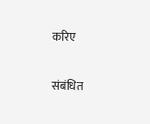करिए

संबंधित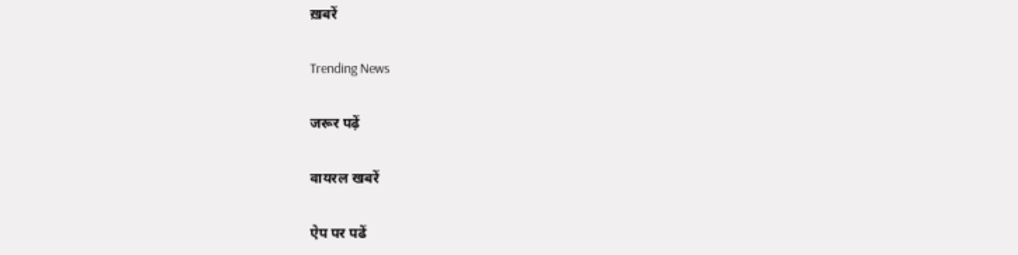ख़बरें

Trending News

जरूर पढ़ें

वायरल खबरें

ऐप पर पढें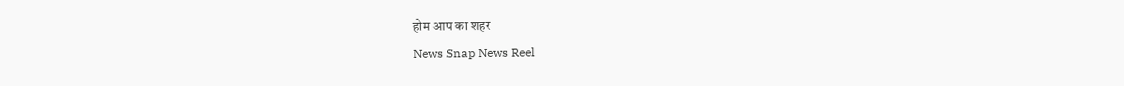होम आप का शहर
News Snap News Reel